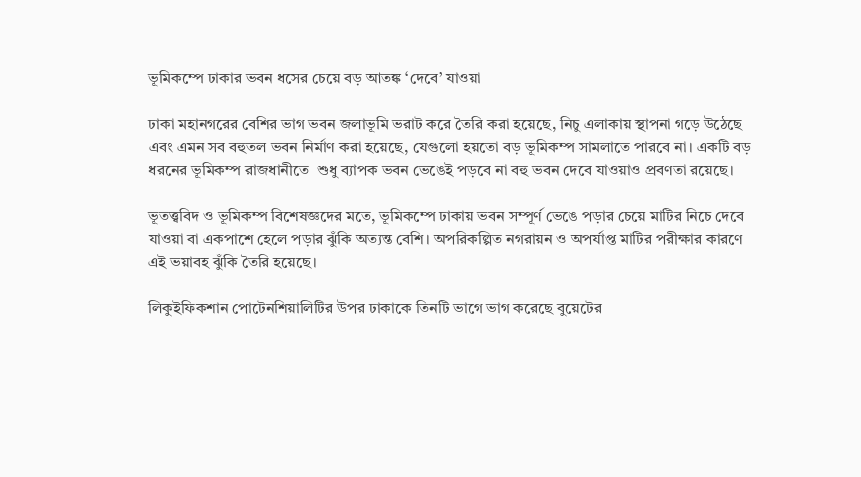ভূমিকম্পে ঢাকার ভবন ধসের চেয়ে বড় আতঙ্ক ‘দেবে’ যাওয়া

ঢাকা মহানগরের বেশির ভাগ ভবন জলাভূমি ভরাট করে তৈরি করা হয়েছে, নিচু এলাকায় স্থাপনা গড়ে উঠেছে এবং এমন সব বহুতল ভবন নির্মাণ করা হয়েছে, যেগুলো হয়তো বড় ভূমিকম্প সামলাতে পারবে না। একটি বড় ধরনের ভূমিকম্প রাজধানীতে  শুধু ব্যাপক ভবন ভেঙেই পড়বে না বহু ভবন দেবে যাওয়াও প্রবণতা রয়েছে।

ভূতত্ত্ববিদ ও ভূমিকম্প বিশেষজ্ঞদের মতে, ভূমিকম্পে ঢাকায় ভবন সম্পূর্ণ ভেঙে পড়ার চেয়ে মাটির নিচে দেবে যাওয়া বা একপাশে হেলে পড়ার ঝুঁকি অত্যন্ত বেশি। অপরিকল্পিত নগরায়ন ও অপর্যাপ্ত মাটির পরীক্ষার কারণে এই ভয়াবহ ঝুঁকি তৈরি হয়েছে।

লিকুইফিকশান পোটেনশিয়ালিটির উপর ঢাকাকে তিনটি ভাগে ভাগ করেছে বুয়েটের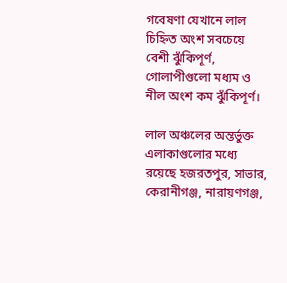গবেষণা যেখানে লাল চিহ্নিত অংশ সবচেয়ে বেশী ঝুঁকিপূর্ণ, গোলাপীগুলো মধ্যম ও নীল অংশ কম ঝুঁকিপূর্ণ।

লাল অঞ্চলের অন্তর্ভুক্ত এলাকাগুলোর মধ্যে রয়েছে হজরতপুর, সাভার, কেরানীগঞ্জ, নারায়ণগঞ্জ,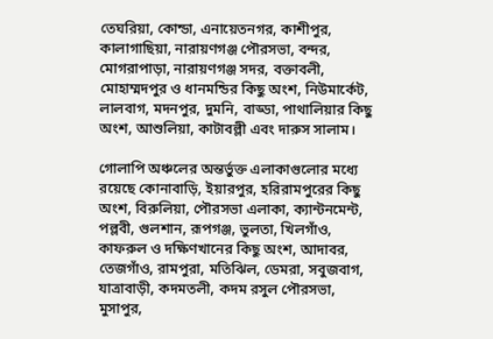তেঘরিয়া, কোন্ডা, এনায়েতনগর, কাশীপুর, কালাগাছিয়া, নারায়ণগঞ্জ পৌরসভা, বন্দর, মোগরাপাড়া, নারায়ণগঞ্জ সদর, বক্তাবলী, মোহাম্মদপুর ও ধানমন্ডির কিছু অংশ, নিউমার্কেট, লালবাগ, মদনপুর, দুমনি, বাড্ডা, পাথালিয়ার কিছু অংশ, আশুলিয়া, কাটাবল্লী এবং দারুস সালাম।

গোলাপি অঞ্চলের অন্তর্ভুক্ত এলাকাগুলোর মধ্যে রয়েছে কোনাবাড়ি, ইয়ারপুর, হরিরামপুরের কিছু অংশ, বিরুলিয়া, পৌরসভা এলাকা, ক্যান্টনমেন্ট, পল্লবী, গুলশান, রূপগঞ্জ, ভুলতা, খিলগাঁও, কাফরুল ও দক্ষিণখানের কিছু অংশ, আদাবর, তেজগাঁও, রামপুরা, মতিঝিল, ডেমরা, সবুজবাগ, যাত্রাবাড়ী, কদমতলী, কদম রসুল পৌরসভা, মুসাপুর,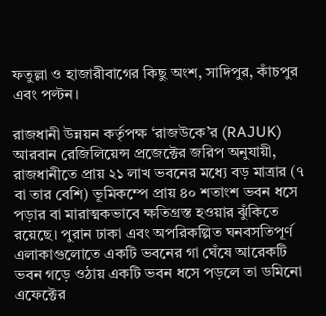ফতুল্লা ও হাজারীবাগের কিছু অংশ, সাদিপুর, কাঁচপুর এবং পল্টন।

রাজধানী উন্নয়ন কর্তৃপক্ষ ‘রাজউকে’র (RAJUK) আরবান রেজিলিয়েন্স প্রজেক্টের জরিপ অনুযায়ী, রাজধানীতে প্রায় ২১ লাখ ভবনের মধ্যে বড় মাত্রার (৭ বা তার বেশি) ভূমিকম্পে প্রায় ৪০ শতাংশ ভবন ধসে পড়ার বা মারাত্মকভাবে ক্ষতিগ্রস্ত হওয়ার ঝুঁকিতে রয়েছে। পুরান ঢাকা এবং অপরিকল্পিত ঘনবসতিপূর্ণ এলাকাগুলোতে একটি ভবনের গা ঘেঁষে আরেকটি ভবন গড়ে ওঠায় একটি ভবন ধসে পড়লে তা ডমিনো এফেক্টের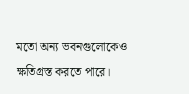মতো অন্য ভবনগুলোকেও ক্ষতিগ্রস্ত করতে পারে।